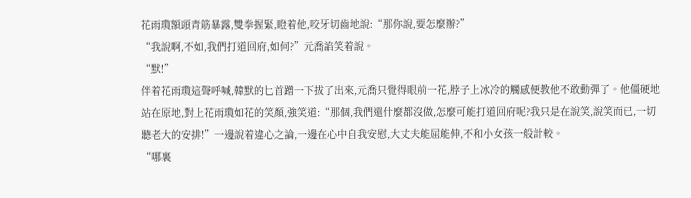花雨瓊額頭青筋暴露,雙拳握緊,瞪着他,咬牙切齒地說:“那你說,要怎麼辦?”
“我說啊,不如,我們打道回府,如何?”元喬諂笑着說。
“默!”
伴着花雨瓊這聲呼喊,韓默的匕首蹭一下拔了出來,元喬只覺得眼前一花,脖子上冰冷的觸感便教他不敢動彈了。他僵硬地站在原地,對上花雨瓊如花的笑顏,強笑道:“那個,我們還什麼都沒做,怎麼可能打道回府呢?我只是在說笑,說笑而已,一切聽老大的安排!”一邊說着違心之論,一邊在心中自我安慰,大丈夫能屈能伸,不和小女孩一般計較。
“哪裏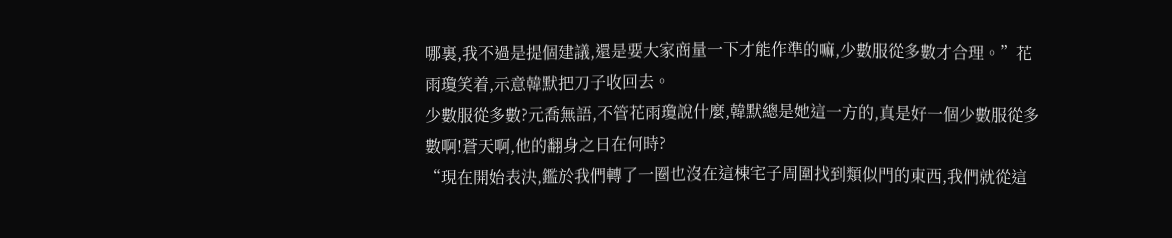哪裏,我不過是提個建議,還是要大家商量一下才能作準的嘛,少數服從多數才合理。”花雨瓊笑着,示意韓默把刀子收回去。
少數服從多數?元喬無語,不管花雨瓊說什麼,韓默總是她這一方的,真是好一個少數服從多數啊!蒼天啊,他的翻身之日在何時?
“現在開始表決,鑑於我們轉了一圈也沒在這棟宅子周圍找到類似門的東西,我們就從這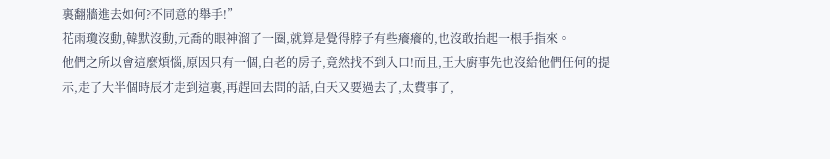裏翻牆進去如何?不同意的舉手!”
花雨瓊沒動,韓默沒動,元喬的眼神溜了一圈,就算是覺得脖子有些癢癢的,也沒敢抬起一根手指來。
他們之所以會這麼煩惱,原因只有一個,白老的房子,竟然找不到入口!而且,王大廚事先也沒給他們任何的提示,走了大半個時辰才走到這裏,再趕回去問的話,白天又要過去了,太費事了,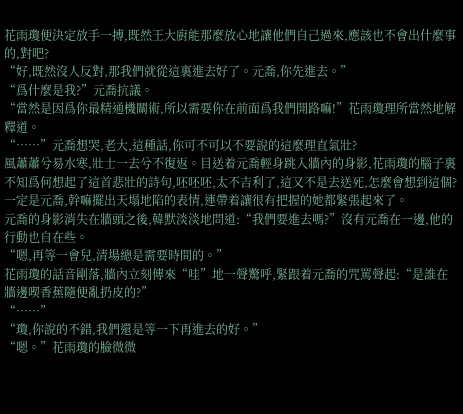花雨瓊便決定放手一搏,既然王大廚能那麼放心地讓他們自己過來,應該也不會出什麼事的,對吧?
“好,既然沒人反對,那我們就從這裏進去好了。元喬,你先進去。”
“爲什麼是我?”元喬抗議。
“當然是因爲你最精通機關術,所以需要你在前面爲我們開路嘛!”花雨瓊理所當然地解釋道。
“……”元喬想哭,老大,這種話,你可不可以不要說的這麼理直氣壯?
風蕭蕭兮易水寒,壯士一去兮不復返。目送着元喬輕身跳入牆內的身影,花雨瓊的腦子裏不知爲何想起了這首悲壯的詩句,呸呸呸,太不吉利了,這又不是去送死,怎麼會想到這個?一定是元喬,幹嘛擺出天塌地陷的表情,連帶着讓很有把握的她都緊張起來了。
元喬的身影消失在牆頭之後,韓默淡淡地問道:“我們要進去嗎?”沒有元喬在一邊,他的行動也自在些。
“嗯,再等一會兒,清場總是需要時間的。”
花雨瓊的話音剛落,牆內立刻傳來“哇”地一聲驚呼,緊跟着元喬的咒罵聲起:“是誰在牆邊喫香蕉隨便亂扔皮的?”
“……”
“瓊,你說的不錯,我們還是等一下再進去的好。”
“嗯。”花雨瓊的臉微微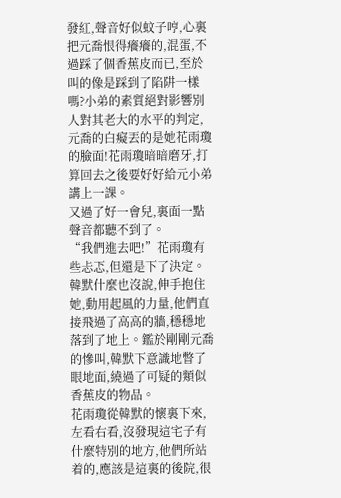發紅,聲音好似蚊子哼,心裏把元喬恨得癢癢的,混蛋,不過踩了個香蕉皮而已,至於叫的像是踩到了陷阱一樣嗎?小弟的素質絕對影響別人對其老大的水平的判定,元喬的白癡丟的是她花雨瓊的臉面!花雨瓊暗暗磨牙,打算回去之後要好好給元小弟講上一課。
又過了好一會兒,裏面一點聲音都聽不到了。
“我們進去吧!”花雨瓊有些忐忑,但還是下了決定。韓默什麼也沒說,伸手抱住她,動用起風的力量,他們直接飛過了高高的牆,穩穩地落到了地上。鑑於剛剛元喬的慘叫,韓默下意識地瞥了眼地面,繞過了可疑的類似香蕉皮的物品。
花雨瓊從韓默的懷裏下來,左看右看,沒發現這宅子有什麼特別的地方,他們所站着的,應該是這裏的後院,很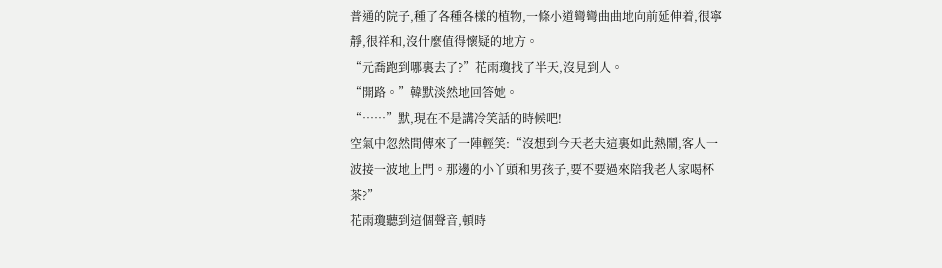普通的院子,種了各種各樣的植物,一條小道彎彎曲曲地向前延伸着,很寧靜,很祥和,沒什麼值得懷疑的地方。
“元喬跑到哪裏去了?”花雨瓊找了半天,沒見到人。
“開路。”韓默淡然地回答她。
“……”默,現在不是講冷笑話的時候吧!
空氣中忽然間傳來了一陣輕笑:“沒想到今天老夫這裏如此熱鬧,客人一波接一波地上門。那邊的小丫頭和男孩子,要不要過來陪我老人家喝杯茶?”
花雨瓊聽到這個聲音,頓時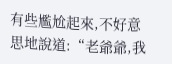有些尷尬起來,不好意思地說道:“老爺爺,我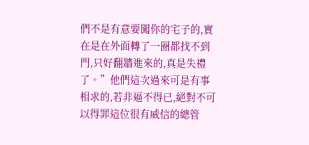們不是有意要闖你的宅子的,實在是在外面轉了一圈都找不到門,只好翻牆進來的,真是失禮了。”他們這次過來可是有事相求的,若非逼不得已,絕對不可以得罪這位很有威信的總管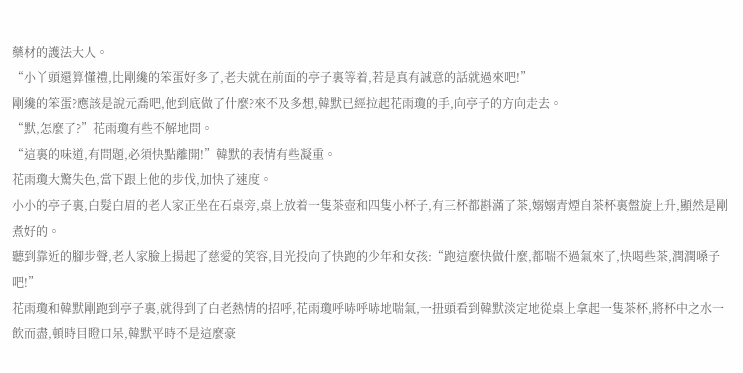藥材的護法大人。
“小丫頭還算懂禮,比剛纔的笨蛋好多了,老夫就在前面的亭子裏等着,若是真有誠意的話就過來吧!”
剛纔的笨蛋?應該是說元喬吧,他到底做了什麼?來不及多想,韓默已經拉起花雨瓊的手,向亭子的方向走去。
“默,怎麼了?”花雨瓊有些不解地問。
“這裏的味道,有問題,必須快點離開!”韓默的表情有些凝重。
花雨瓊大驚失色,當下跟上他的步伐,加快了速度。
小小的亭子裏,白髮白眉的老人家正坐在石桌旁,桌上放着一隻茶壺和四隻小杯子,有三杯都斟滿了茶,嫋嫋青煙自茶杯裏盤旋上升,顯然是剛煮好的。
聽到靠近的腳步聲,老人家臉上揚起了慈愛的笑容,目光投向了快跑的少年和女孩:“跑這麼快做什麼,都喘不過氣來了,快喝些茶,潤潤嗓子吧!”
花雨瓊和韓默剛跑到亭子裏,就得到了白老熱情的招呼,花雨瓊呼哧呼哧地喘氣,一扭頭看到韓默淡定地從桌上拿起一隻茶杯,將杯中之水一飲而盡,頓時目瞪口呆,韓默平時不是這麼豪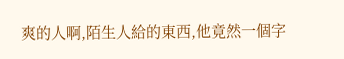爽的人啊,陌生人給的東西,他竟然一個字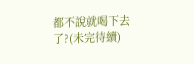都不說就喝下去了?(未完待續)